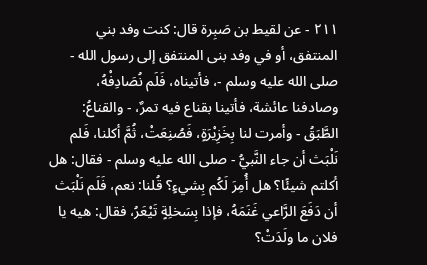٢١١ - عن لقيط بن صَبِرة قال: كنت وفد بني المنتفق، أو في وفد بنى المنتفق إلى رسول الله - صلى الله عليه وسلم -، فأتيناه، فَلَم نُصَادِفْهُ، وصادفنا عائشة، فأتينا بقناع فيه تمرٌ، - والقناعُ: الطَّبَقُ - وأمرت لنا بِخَزِيْرَةٍ، فَصُنِعَتْ، ثُمَّ أكلنا، فَلم نَلْبَث أن جاء النَّبيُّ - صلى الله عليه وسلم - فقال: هل أكلتم شيئًا؟ هل أُمِرَ لَكُم بِشيءٍ؟ قُلنا: نعم، فَلَم نَلْبَث أن دَفَعَ الرَّاعي غَنَمَهُ، فإذا بِسَخلِةٍ تَيْعَرُ، فقال: هيه يا فلان ما ولَدَتْ؟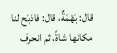قال: بَهْمَةٌ، قال: فاذبَح لنا مكانها شاةً، ثم انحرف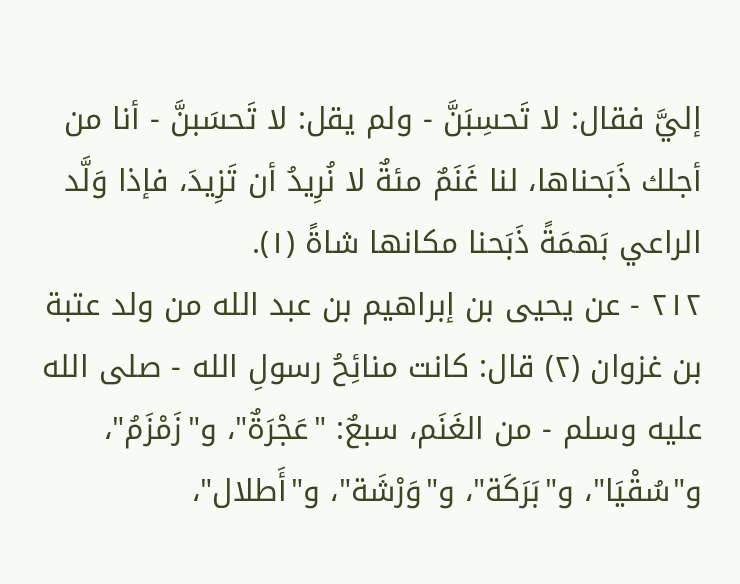إليَّ فقال: لا تَحسِبَنَّ - ولم يقل: لا تَحسَبنَّ - أنا من أجلك ذَبَحناها، لنا غَنَمٌ مئةٌ لا نُرِيدُ أن تَزِيدَ، فإذا وَلَّد الراعي بَهمَةً ذَبَحنا مكانها شاةً (١).
٢١٢ - عن يحيى بن إبراهيم بن عبد الله من ولد عتبة بن غزوان (٢) قال: كانت منائِحُ رسولِ الله - صلى الله عليه وسلم - من الغَنَم، سبعٌ: "عَجْرَةٌ"، و"زَمْزَمُ"، و"سُقْيَا"، و"بَرَكَة"، و"وَرْشَة"، و"أَطلال"،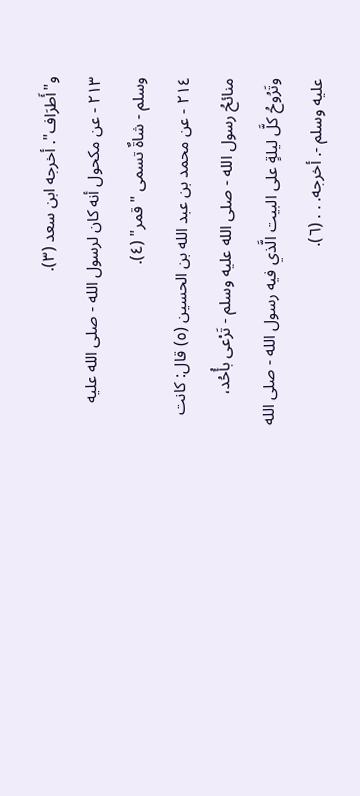و"أَطرَاف". أخرجه ابن سعد (٣).
٢١٣ - عن مكحول أنه كان لرسول الله - صلى الله عليه وسلم - شاةٌ تسمى "قمر" (٤).
٢١٤ - عن محمد بن عبد الله بن الحسين (٥) قال: كانت منائحُ رسول الله - صلى الله عليه وسلم - تَرْعى بأُحُد، وتَرُوحُ كلَّ ليلةٍ على البيت الَّذي فيه رسول الله - صلى الله عليه وسلم -. أخرجه. . . (٦).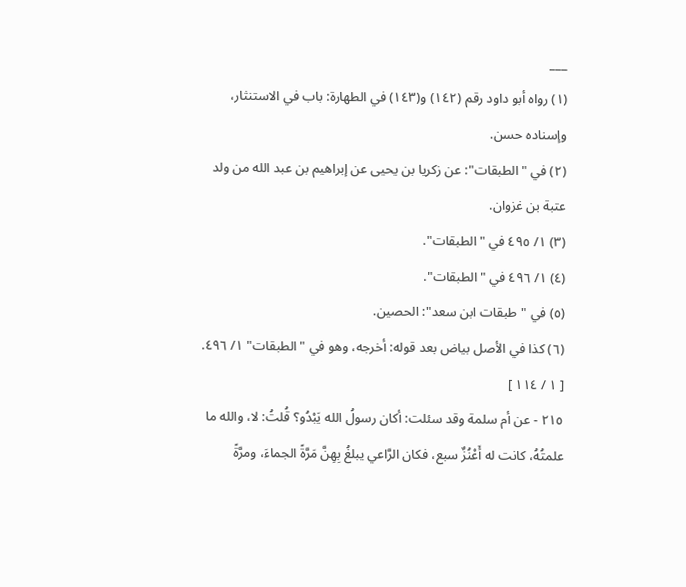___
(١) رواه أبو داود رقم (١٤٢) و(١٤٣) في الطهارة: باب في الاستنثار، وإسناده حسن.
(٢) في "الطبقات": عن زكريا بن يحيى عن إبراهيم بن عبد الله من ولد عتبة بن غزوان.
(٣) ١/ ٤٩٥ في "الطبقات".
(٤) ١/ ٤٩٦ في "الطبقات".
(٥) في "طبقات ابن سعد": الحصين.
(٦) كذا في الأصل بياض بعد قوله: أخرجه، وهو في "الطبقات" ١/ ٤٩٦.
[ ١ / ١١٤ ]
٢١٥ - عن أم سلمة وقد سئلت: أكان رسولُ الله يَبْدُو؟ قُلتُ: لا، والله ما علمتُهُ، كانت له أَعْنُزٌ سبع، فكان الرَّاعي يبلغُ بِهِنَّ مَرَّةً الجماءَ، ومرَّةً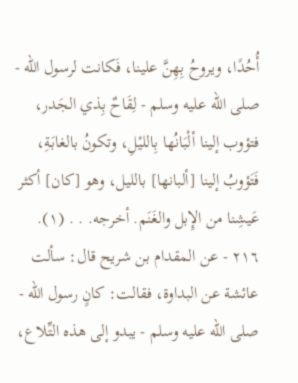أُحُدًا، ويروحُ بِهِنَّ علينا، فَكانت لرسول الله - صلى الله عليه وسلم - لِقَاحٌ بِذي الجَدر، فتؤوب إلينا ألْبَانُها بِالليْلِ، وتكونُ بالغابَةِ، فَتَؤوبُ إلينا [ألبانها] بالليل، وهو [كان] أكثر عَيشِنا من الإِبل والغَنَم. أخرجه. . . (١).
٢١٦ - عن المقدام بن شريح قال: سألت عائشة عن البداوة، فقالت: كانٍ رسول الله - صلى الله عليه وسلم - يبدو إلى هذه التِّلاع،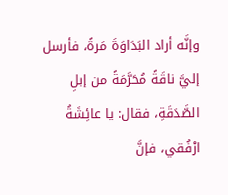وإنَّه أراد البَدَاوَةَ مَرةً، فأرسل إليَّ ناقَةً مُحَرَّمَةً من إبلِ الصَّدَقَةِ، فقال: يا عائِشَةُ ارْفُقي، فإنَّ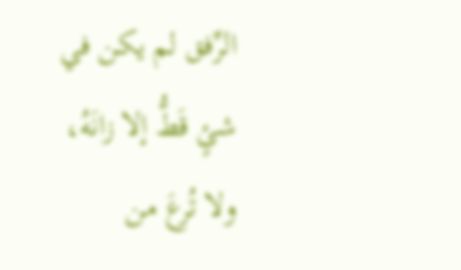الرِّفق لم يكن في شئٍ قَطُّ إلا زانَهُ، ولا تُرعَ من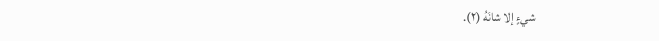شيءٍ إلا شانَهُ (٢).